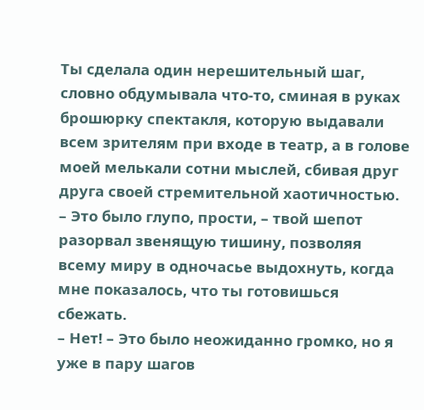Ты сделала один нерешительный шаг, словно обдумывала что-то, сминая в руках брошюрку спектакля, которую выдавали всем зрителям при входе в театр, а в голове моей мелькали сотни мыслей, сбивая друг друга своей стремительной хаотичностью.
– Это было глупо, прости, – твой шепот разорвал звенящую тишину, позволяя всему миру в одночасье выдохнуть, когда мне показалось, что ты готовишься сбежать.
– Нет! – Это было неожиданно громко, но я уже в пару шагов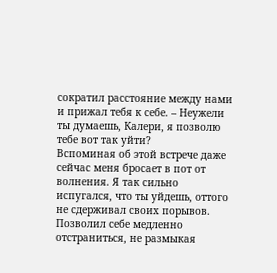сократил расстояние между нами и прижал тебя к себе. – Неужели ты думаешь, Калери, я позволю тебе вот так уйти?
Вспоминая об этой встрече даже сейчас меня бросает в пот от волнения. Я так сильно испугался, что ты уйдешь, оттого не сдерживал своих порывов. Позволил себе медленно отстраниться, не размыкая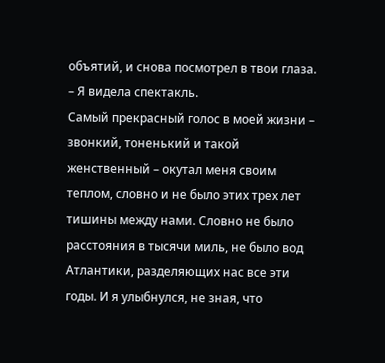объятий, и снова посмотрел в твои глаза.
– Я видела спектакль.
Самый прекрасный голос в моей жизни – звонкий, тоненький и такой женственный – окутал меня своим теплом, словно и не было этих трех лет тишины между нами. Словно не было расстояния в тысячи миль, не было вод Атлантики, разделяющих нас все эти годы. И я улыбнулся, не зная, что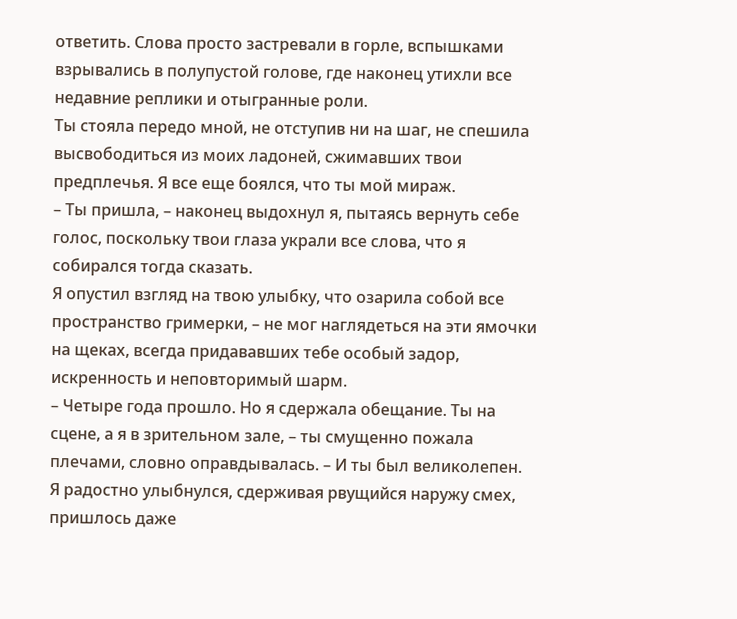ответить. Слова просто застревали в горле, вспышками взрывались в полупустой голове, где наконец утихли все недавние реплики и отыгранные роли.
Ты стояла передо мной, не отступив ни на шаг, не спешила высвободиться из моих ладоней, сжимавших твои предплечья. Я все еще боялся, что ты мой мираж.
– Ты пришла, – наконец выдохнул я, пытаясь вернуть себе голос, поскольку твои глаза украли все слова, что я собирался тогда сказать.
Я опустил взгляд на твою улыбку, что озарила собой все пространство гримерки, – не мог наглядеться на эти ямочки на щеках, всегда придававших тебе особый задор, искренность и неповторимый шарм.
– Четыре года прошло. Но я сдержала обещание. Ты на сцене, а я в зрительном зале, – ты смущенно пожала плечами, словно оправдывалась. – И ты был великолепен.
Я радостно улыбнулся, сдерживая рвущийся наружу смех, пришлось даже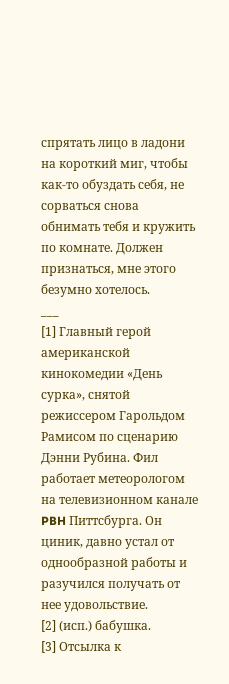спрятать лицо в ладони на короткий миг, чтобы как-то обуздать себя, не сорваться снова обнимать тебя и кружить по комнате. Должен признаться, мне этого безумно хотелось.
___
[1] Главный герой американской кинокомедии «День сурка», снятой режиссером Гарольдом Рамисом по сценарию Дэнни Рубина. Фил работает метеорологом на телевизионном канале PBH Питтсбурга. Он циник, давно устал от однообразной работы и разучился получать от нее удовольствие.
[2] (исп.) бабушка.
[3] Отсылка к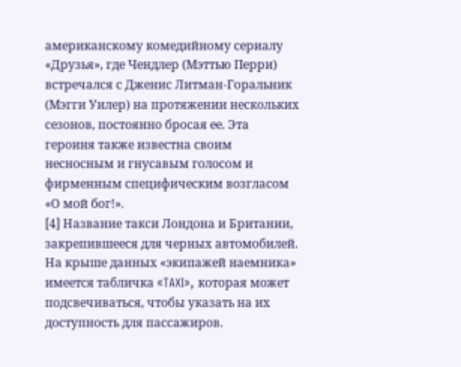американскому комедийному сериалу «Друзья», где Чендлер (Мэттью Перри) встречался с Дженис Литман-Горальник (Мэгги Уилер) на протяжении нескольких сезонов, постоянно бросая ее. Эта героиня также известна своим несносным и гнусавым голосом и фирменным специфическим возгласом «О мой бог!».
[4] Название такси Лондона и Британии, закрепившееся для черных автомобилей. На крыше данных «экипажей наемника» имеется табличка «TAXI», которая может подсвечиваться, чтобы указать на их доступность для пассажиров.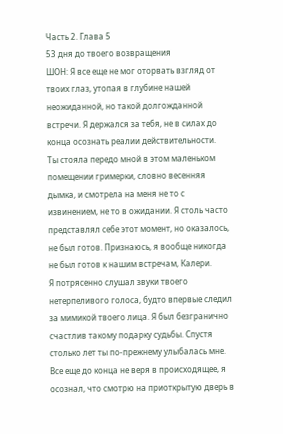Часть 2. Глава 5
53 дня до твоего возвращения
ШОН: Я все еще не мог оторвать взгляд от твоих глаз, утопая в глубине нашей неожиданной, но такой долгожданной встречи. Я держался за тебя, не в силах до конца осознать реалии действительности.
Ты стояла передо мной в этом маленьком помещении гримерки, словно весенняя дымка, и смотрела на меня не то с извинением, не то в ожидании. Я столь часто представлял себе этот момент, но оказалось, не был готов. Признаюсь, я вообще никогда не был готов к нашим встречам, Калери.
Я потрясенно слушал звуки твоего нетерпеливого голоса, будто впервые следил за мимикой твоего лица. Я был безгранично счастлив такому подарку судьбы. Спустя столько лет ты по-прежнему улыбалась мне.
Все еще до конца не веря в происходящее, я осознал, что смотрю на приоткрытую дверь в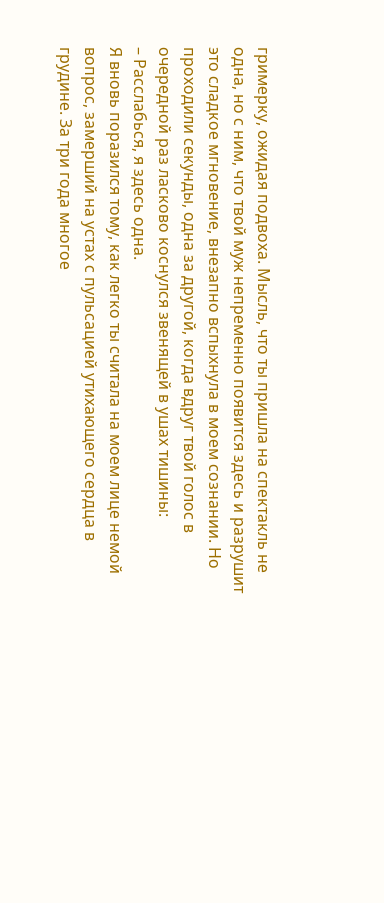гримерку, ожидая подвоха. Мысль, что ты пришла на спектакль не одна, но с ним, что твой муж непременно появится здесь и разрушит это сладкое мгновение, внезапно вспыхнула в моем сознании. Но проходили секунды, одна за другой, когда вдруг твой голос в очередной раз ласково коснулся звенящей в ушах тишины:
– Расслабься, я здесь одна.
Я вновь поразился тому, как легко ты считала на моем лице немой вопрос, замерший на устах с пульсацией утихающего сердца в грудине. За три года многое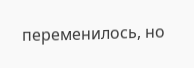переменилось, но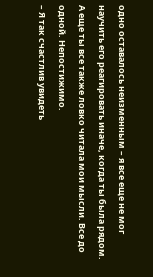одно оставалось неизменным – я все еще не мог научить его реагировать иначе, когда ты была рядом. А еще ты все также ловко читала мои мысли. Все до одной. Непостижимо.
– Я так счастлив увидеть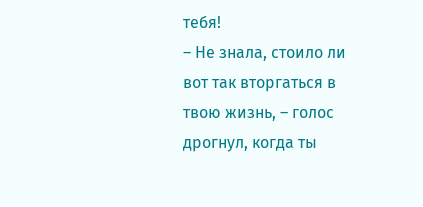тебя!
– Не знала, стоило ли вот так вторгаться в твою жизнь, – голос дрогнул, когда ты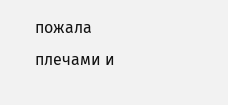пожала плечами и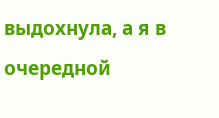выдохнула, а я в очередной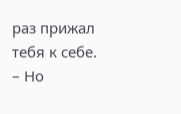раз прижал тебя к себе. – Но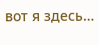вот я здесь…